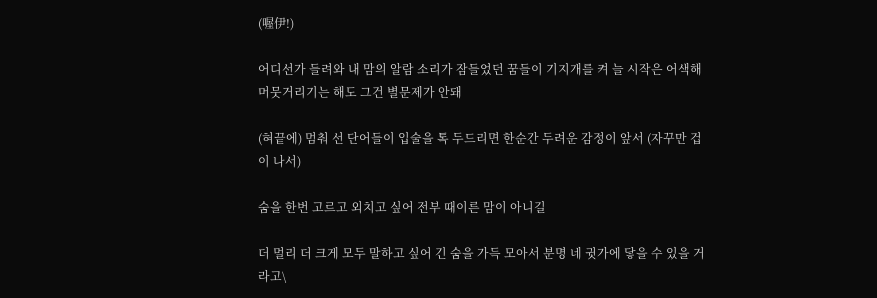(喔伊!)

어디선가 들려와 내 맘의 알람 소리가 잠들었던 꿈들이 기지개를 켜 늘 시작은 어색해 머뭇거리기는 해도 그건 별문제가 안돼

(혀끝에) 멈춰 선 단어들이 입술을 톡 두드리면 한순간 두려운 감정이 앞서 (자꾸만 겁이 나서)

숨을 한번 고르고 외치고 싶어 전부 때이른 맘이 아니길

더 멀리 더 크게 모두 말하고 싶어 긴 숨을 가득 모아서 분명 네 귓가에 닿을 수 있을 거라고\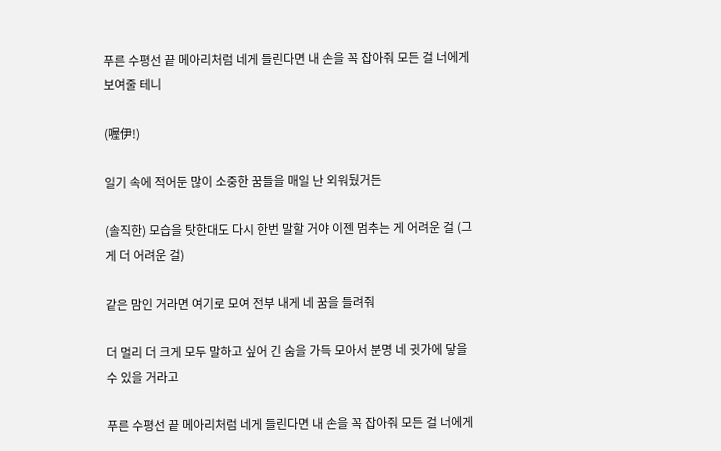푸른 수평선 끝 메아리처럼 네게 들린다면 내 손을 꼭 잡아줘 모든 걸 너에게 보여줄 테니

(喔伊!)

일기 속에 적어둔 많이 소중한 꿈들을 매일 난 외워뒀거든

(솔직한) 모습을 탓한대도 다시 한번 말할 거야 이젠 멈추는 게 어려운 걸 (그게 더 어려운 걸)

같은 맘인 거라면 여기로 모여 전부 내게 네 꿈을 들려줘

더 멀리 더 크게 모두 말하고 싶어 긴 숨을 가득 모아서 분명 네 귓가에 닿을 수 있을 거라고

푸른 수평선 끝 메아리처럼 네게 들린다면 내 손을 꼭 잡아줘 모든 걸 너에게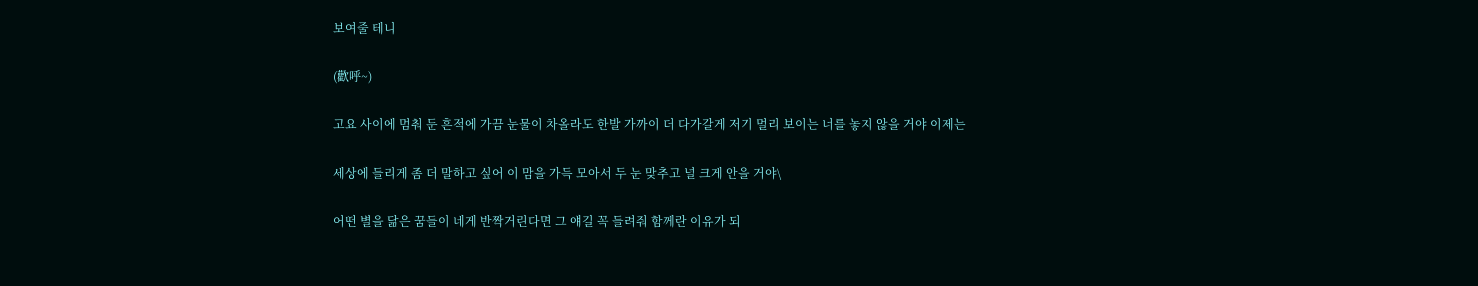보여줄 테니

(歡呼~)

고요 사이에 멈춰 둔 흔적에 가끔 눈물이 차올라도 한발 가까이 더 다가갈게 저기 멀리 보이는 너를 놓지 않을 거야 이제는

세상에 들리게 좀 더 말하고 싶어 이 맘을 가득 모아서 두 눈 맞추고 널 크게 안을 거야\

어떤 별을 닮은 꿈들이 네게 반짝거린다면 그 얘길 꼭 들려줘 함께란 이유가 되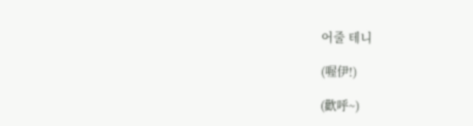어줄 테니

(喔伊!)

(歡呼~)